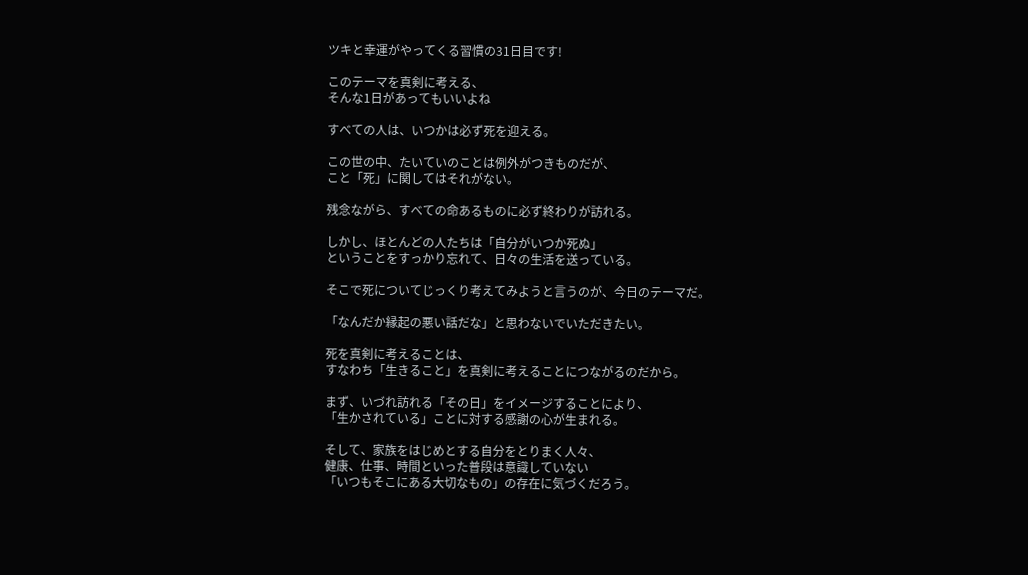ツキと幸運がやってくる習慣の31日目です!

このテーマを真剣に考える、
そんな1日があってもいいよね

すべての人は、いつかは必ず死を迎える。

この世の中、たいていのことは例外がつきものだが、
こと「死」に関してはそれがない。

残念ながら、すべての命あるものに必ず終わりが訪れる。

しかし、ほとんどの人たちは「自分がいつか死ぬ」
ということをすっかり忘れて、日々の生活を送っている。

そこで死についてじっくり考えてみようと言うのが、今日のテーマだ。

「なんだか縁起の悪い話だな」と思わないでいただきたい。

死を真剣に考えることは、
すなわち「生きること」を真剣に考えることにつながるのだから。

まず、いづれ訪れる「その日」をイメージすることにより、
「生かされている」ことに対する感謝の心が生まれる。

そして、家族をはじめとする自分をとりまく人々、
健康、仕事、時間といった普段は意識していない
「いつもそこにある大切なもの」の存在に気づくだろう。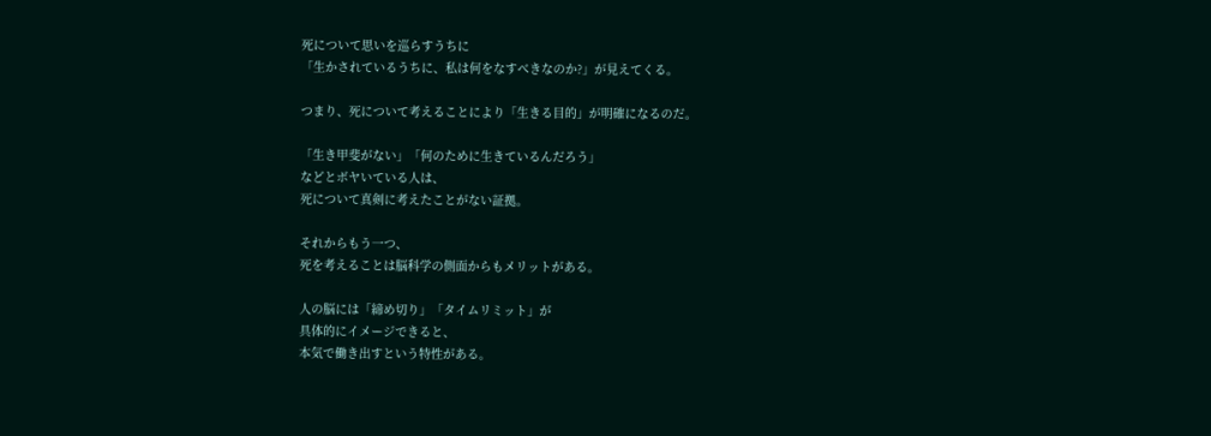死について思いを巡らすうちに
「生かされているうちに、私は何をなすべきなのか?」が見えてくる。

つまり、死について考えることにより「生きる目的」が明確になるのだ。

「生き甲斐がない」「何のために生きているんだろう」
などとボヤいている人は、
死について真剣に考えたことがない証拠。

それからもう一つ、
死を考えることは脳科学の側面からもメリットがある。

人の脳には「締め切り」「タイムリミット」が
具体的にイメージできると、
本気で働き出すという特性がある。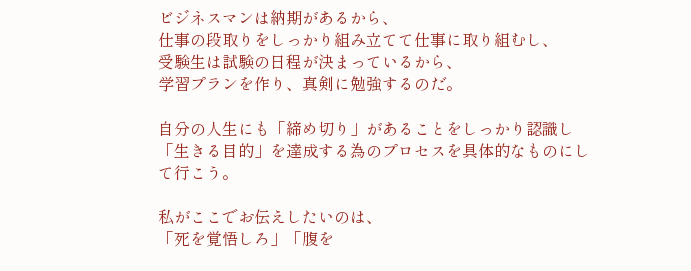ビジネスマンは納期があるから、
仕事の段取りをしっかり組み立てて仕事に取り組むし、
受験生は試験の日程が決まっているから、
学習プランを作り、真剣に勉強するのだ。

自分の人生にも「締め切り」があることをしっかり認識し
「生きる目的」を達成する為のプロセスを具体的なものにして行こう。

私がここでお伝えしたいのは、
「死を覚悟しろ」「腹を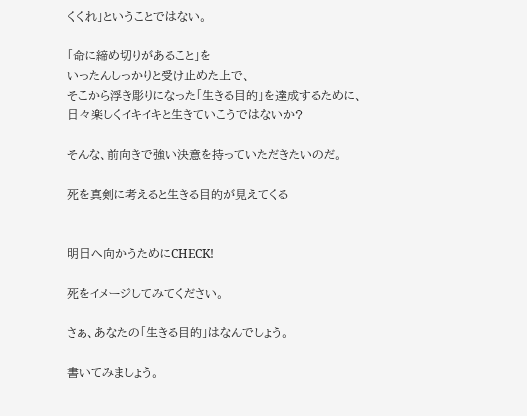くくれ」ということではない。

「命に締め切りがあること」を
いったんしっかりと受け止めた上で、
そこから浮き彫りになった「生きる目的」を達成するために、
日々楽しくイキイキと生きていこうではないか?

そんな、前向きで強い決意を持っていただきたいのだ。

死を真剣に考えると生きる目的が見えてくる


明日へ向かうためにCHECK!

死をイメージしてみてください。

さぁ、あなたの「生きる目的」はなんでしょう。

書いてみましょう。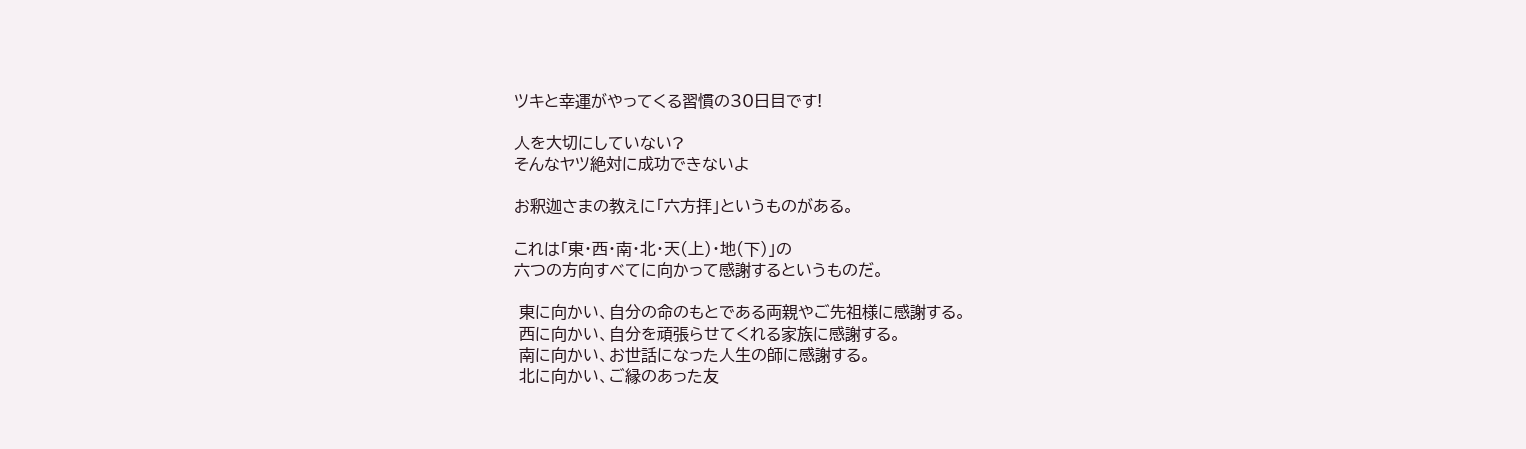ツキと幸運がやってくる習慣の30日目です!

人を大切にしていない?
そんなヤツ絶対に成功できないよ

お釈迦さまの教えに「六方拝」というものがある。

これは「東・西・南・北・天(上)・地(下)」の
六つの方向すべてに向かって感謝するというものだ。

 東に向かい、自分の命のもとである両親やご先祖様に感謝する。
 西に向かい、自分を頑張らせてくれる家族に感謝する。
 南に向かい、お世話になった人生の師に感謝する。
 北に向かい、ご縁のあった友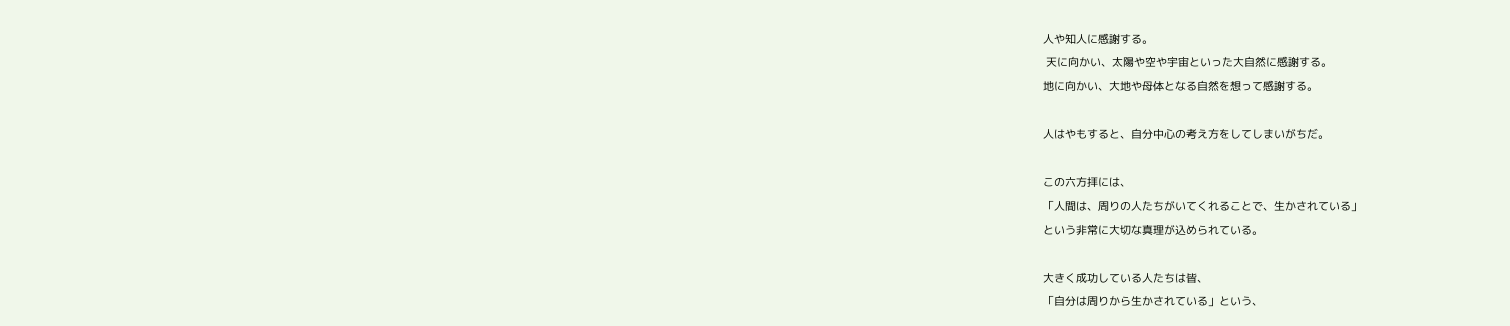人や知人に感謝する。
 天に向かい、太陽や空や宇宙といった大自然に感謝する。
地に向かい、大地や母体となる自然を想って感謝する。

人はやもすると、自分中心の考え方をしてしまいがちだ。

この六方拝には、
「人間は、周りの人たちがいてくれることで、生かされている」
という非常に大切な真理が込められている。

大きく成功している人たちは皆、
「自分は周りから生かされている」という、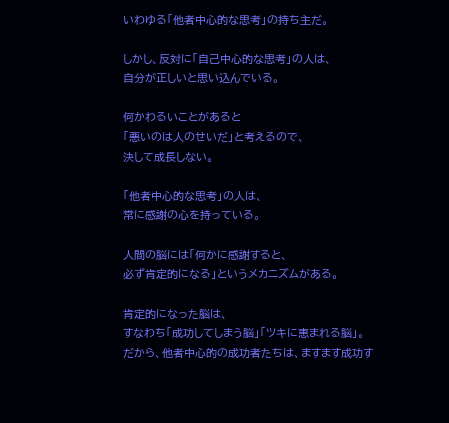いわゆる「他者中心的な思考」の持ち主だ。

しかし、反対に「自己中心的な思考」の人は、
自分が正しいと思い込んでいる。

何かわるいことがあると
「悪いのは人のせいだ」と考えるので、
決して成長しない。

「他者中心的な思考」の人は、
常に感謝の心を持っている。

人間の脳には「何かに感謝すると、
必ず肯定的になる」というメカニズムがある。

肯定的になった脳は、
すなわち「成功してしまう脳」「ツキに恵まれる脳」。
だから、他者中心的の成功者たちは、ますます成功す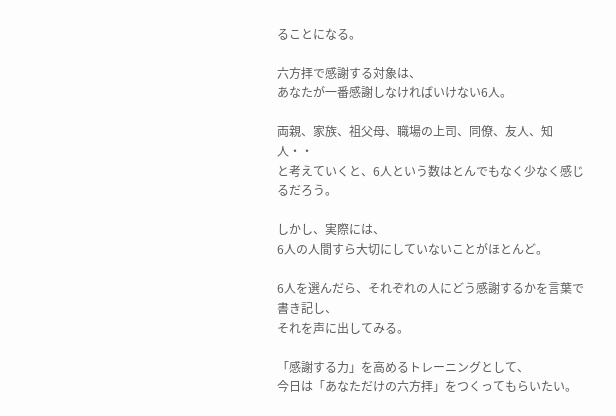ることになる。

六方拝で感謝する対象は、
あなたが一番感謝しなければいけない6人。

両親、家族、祖父母、職場の上司、同僚、友人、知人・・
と考えていくと、6人という数はとんでもなく少なく感じるだろう。

しかし、実際には、
6人の人間すら大切にしていないことがほとんど。

6人を選んだら、それぞれの人にどう感謝するかを言葉で書き記し、
それを声に出してみる。

「感謝する力」を高めるトレーニングとして、
今日は「あなただけの六方拝」をつくってもらいたい。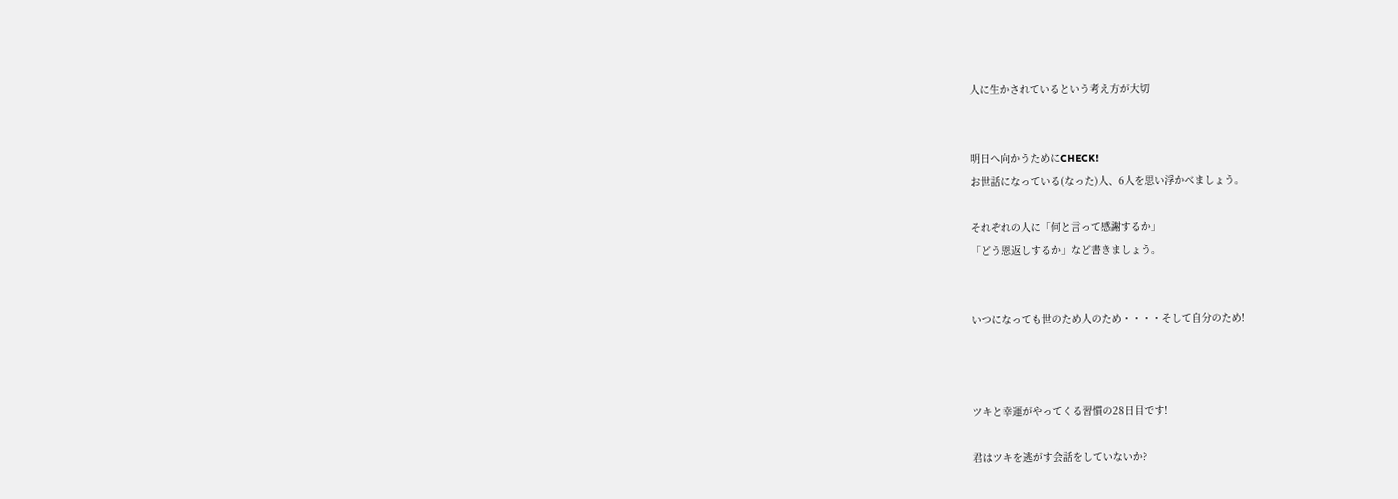人に生かされているという考え方が大切


明日へ向かうためにCHECK!
お世話になっている(なった)人、6人を思い浮かべましょう。

それぞれの人に「何と言って感謝するか」
「どう恩返しするか」など書きましょう。


いつになっても世のため人のため・・・・そして自分のため!



ツキと幸運がやってくる習慣の28日目です!

君はツキを逃がす会話をしていないか?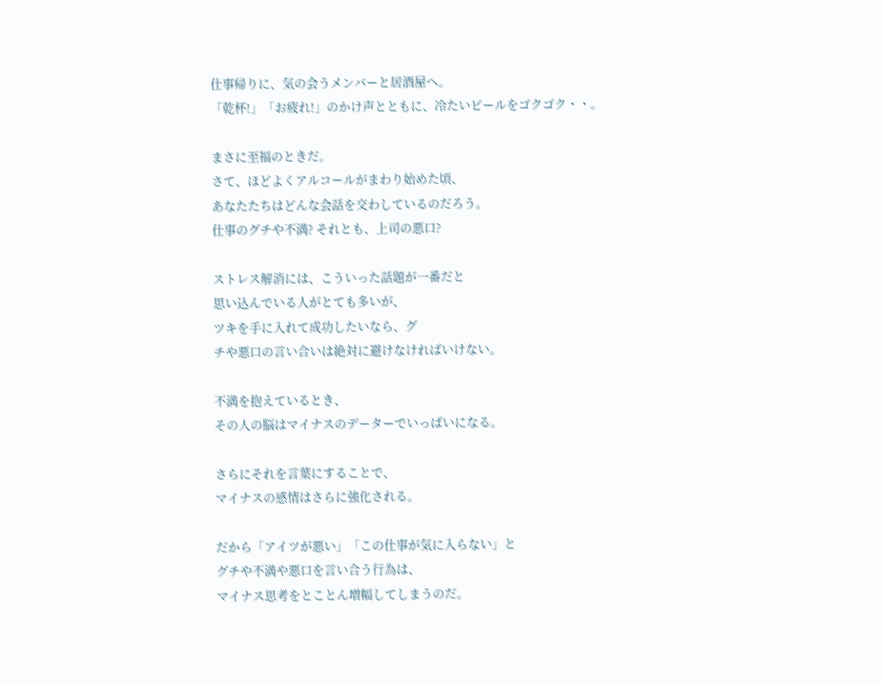仕事帰りに、気の会うメンバーと居酒屋へ。
「乾杯!」「お疲れ!」のかけ声とともに、冷たいビールをゴクゴク・・。

まさに至福のときだ。
さて、ほどよくアルコールがまわり始めた頃、
あなたたちはどんな会話を交わしているのだろう。
仕事のグチや不満? それとも、上司の悪口?

ストレス解消には、こういった話題が一番だと
思い込んでいる人がとても多いが、
ツキを手に入れて成功したいなら、グ
チや悪口の言い合いは絶対に避けなければいけない。

不満を抱えているとき、
その人の脳はマイナスのデーターでいっぱいになる。

さらにそれを言葉にすることで、
マイナスの感情はさらに強化される。

だから「アイツが悪い」「この仕事が気に入らない」と
グチや不満や悪口を言い合う行為は、
マイナス思考をとことん増幅してしまうのだ。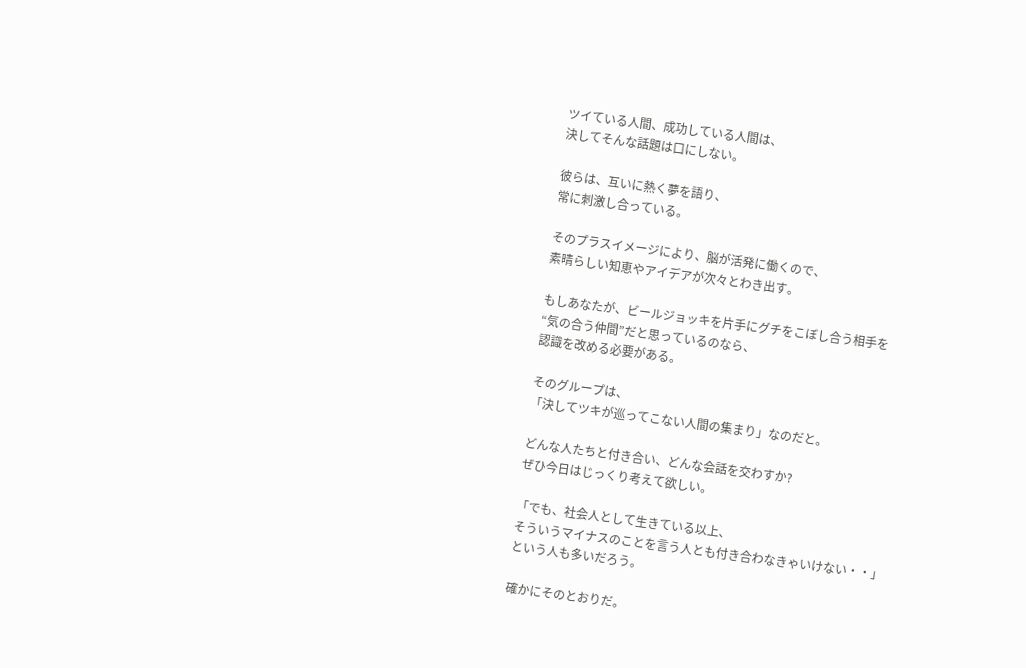ツイている人間、成功している人間は、
決してそんな話題は口にしない。

彼らは、互いに熱く夢を語り、
常に刺激し合っている。

そのプラスイメージにより、脳が活発に働くので、
素晴らしい知恵やアイデアが次々とわき出す。

もしあなたが、ビールジョッキを片手にグチをこぼし合う相手を
“気の合う仲間”だと思っているのなら、
認識を改める必要がある。

そのグループは、
「決してツキが巡ってこない人間の集まり」なのだと。

どんな人たちと付き合い、どんな会話を交わすか?
ぜひ今日はじっくり考えて欲しい。

「でも、社会人として生きている以上、
そういうマイナスのことを言う人とも付き合わなきゃいけない・・」
という人も多いだろう。

確かにそのとおりだ。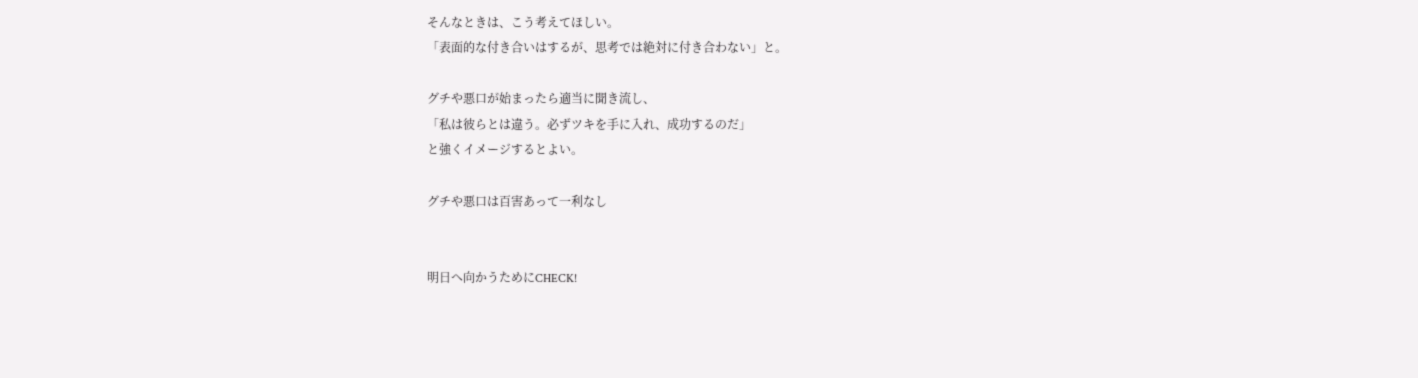そんなときは、こう考えてほしい。
「表面的な付き合いはするが、思考では絶対に付き合わない」と。

グチや悪口が始まったら適当に聞き流し、
「私は彼らとは違う。必ずツキを手に入れ、成功するのだ」
と強くイメージするとよい。

グチや悪口は百害あって一利なし


明日へ向かうためにCHECK!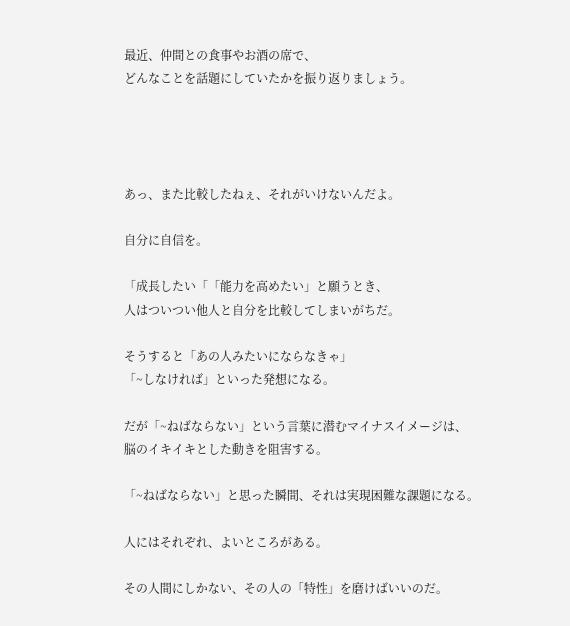最近、仲間との食事やお酒の席で、
どんなことを話題にしていたかを振り返りましょう。




あっ、また比較したねぇ、それがいけないんだよ。

自分に自信を。

「成長したい「「能力を高めたい」と願うとき、
人はついつい他人と自分を比較してしまいがちだ。

そうすると「あの人みたいにならなきゃ」
「~しなければ」といった発想になる。

だが「~ねばならない」という言葉に潜むマイナスイメージは、
脳のイキイキとした動きを阻害する。

「~ねばならない」と思った瞬間、それは実現困難な課題になる。

人にはそれぞれ、よいところがある。

その人間にしかない、その人の「特性」を磨けばいいのだ。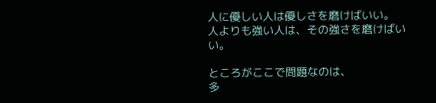人に優しい人は優しさを磨けばいい。
人よりも強い人は、その強さを磨けばいい。

ところがここで問題なのは、
多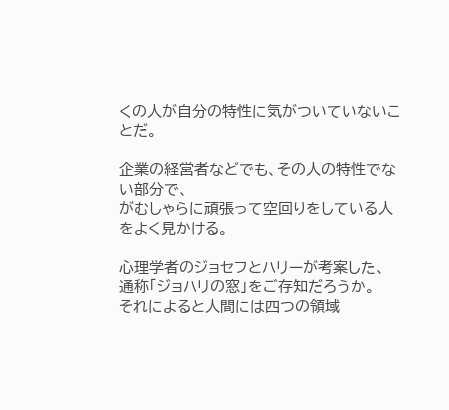くの人が自分の特性に気がついていないことだ。

企業の経営者などでも、その人の特性でない部分で、
がむしゃらに頑張って空回りをしている人をよく見かける。

心理学者のジョセフとハリーが考案した、
通称「ジョハリの窓」をご存知だろうか。
それによると人間には四つの領域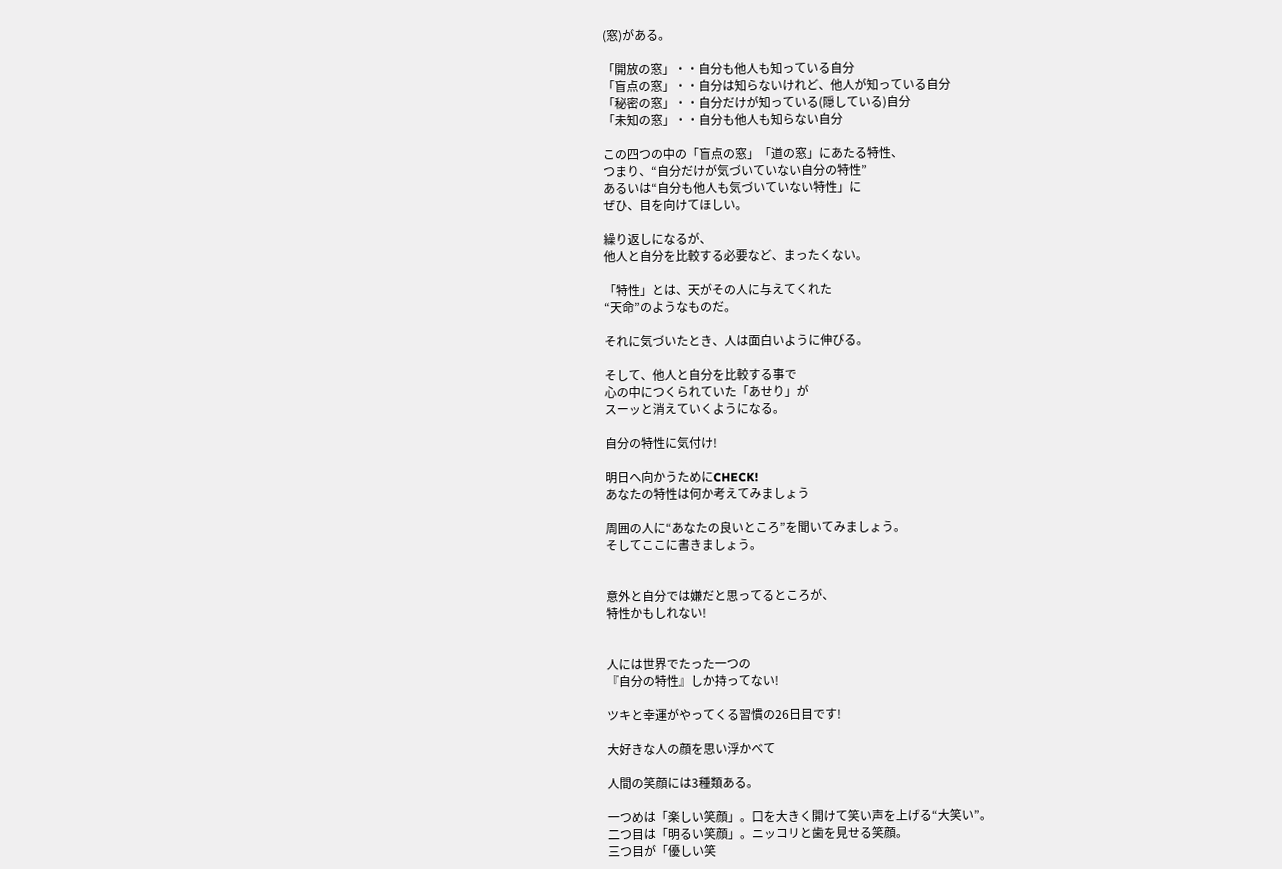(窓)がある。

「開放の窓」・・自分も他人も知っている自分
「盲点の窓」・・自分は知らないけれど、他人が知っている自分
「秘密の窓」・・自分だけが知っている(隠している)自分
「未知の窓」・・自分も他人も知らない自分

この四つの中の「盲点の窓」「道の窓」にあたる特性、
つまり、“自分だけが気づいていない自分の特性”
あるいは“自分も他人も気づいていない特性」に
ぜひ、目を向けてほしい。

繰り返しになるが、
他人と自分を比較する必要など、まったくない。

「特性」とは、天がその人に与えてくれた
“天命”のようなものだ。

それに気づいたとき、人は面白いように伸びる。

そして、他人と自分を比較する事で
心の中につくられていた「あせり」が
スーッと消えていくようになる。

自分の特性に気付け!

明日へ向かうためにCHECK!
あなたの特性は何か考えてみましょう

周囲の人に“あなたの良いところ”を聞いてみましょう。
そしてここに書きましょう。


意外と自分では嫌だと思ってるところが、
特性かもしれない!


人には世界でたった一つの
『自分の特性』しか持ってない!

ツキと幸運がやってくる習慣の26日目です!

大好きな人の顔を思い浮かべて

人間の笑顔には3種類ある。

一つめは「楽しい笑顔」。口を大きく開けて笑い声を上げる“大笑い”。
二つ目は「明るい笑顔」。ニッコリと歯を見せる笑顔。
三つ目が「優しい笑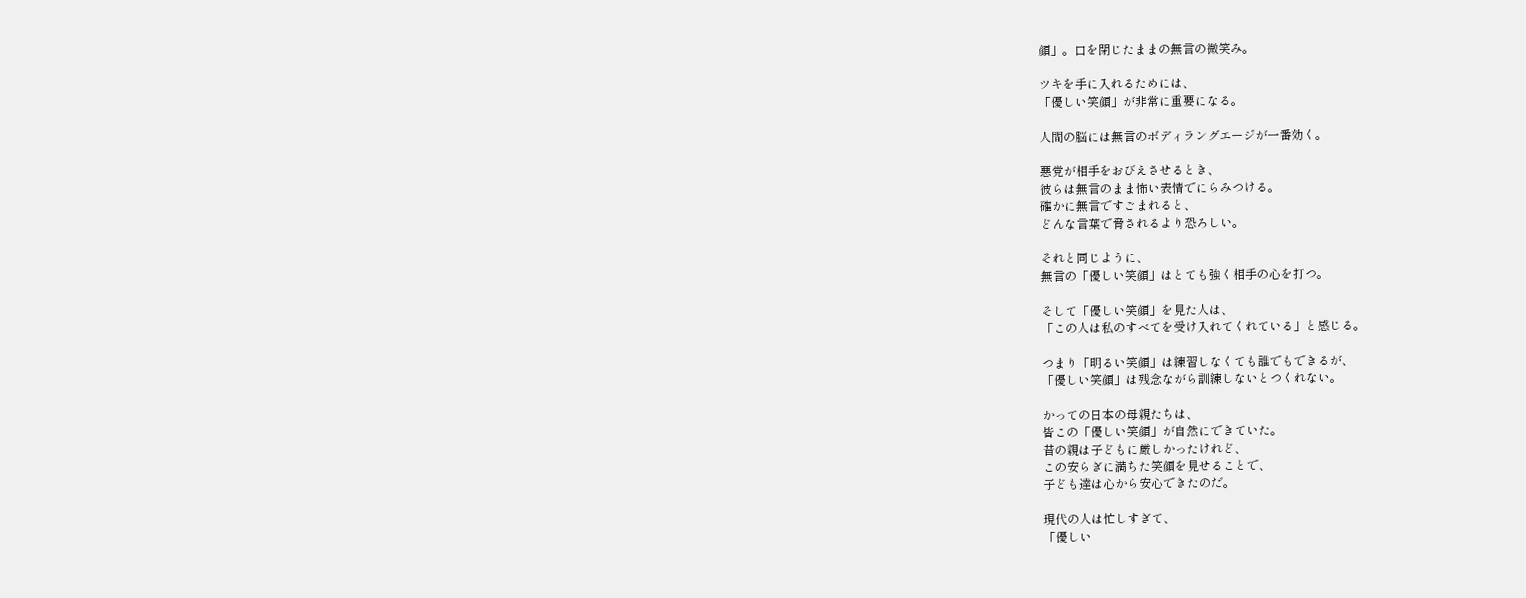顔」。口を閉じたままの無言の微笑み。

ツキを手に入れるためには、
「優しい笑顔」が非常に重要になる。

人間の脳には無言のボディラングエージが一番効く。

悪党が相手をおびえさせるとき、
彼らは無言のまま怖い表情でにらみつける。
確かに無言ですごまれると、
どんな言葉で脅されるより恐ろしい。

それと同じように、
無言の「優しい笑顔」はとても強く相手の心を打つ。

そして「優しい笑顔」を見た人は、
「この人は私のすべてを受け入れてくれている」と感じる。

つまり「明るい笑顔」は練習しなくても誰でもできるが、
「優しい笑顔」は残念ながら訓練しないとつくれない。

かっての日本の母親たちは、
皆この「優しい笑顔」が自然にできていた。
昔の親は子どもに厳しかったけれど、
この安らぎに満ちた笑顔を見せることで、
子ども達は心から安心できたのだ。

現代の人は忙しすぎて、
「優しい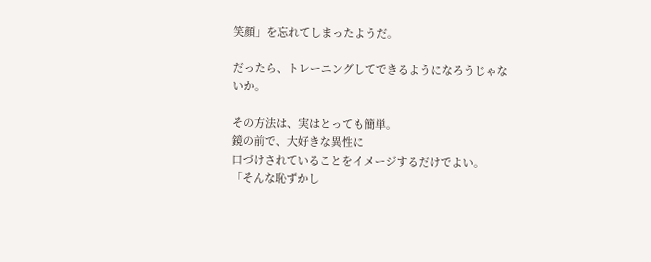笑顔」を忘れてしまったようだ。

だったら、トレーニングしてできるようになろうじゃないか。

その方法は、実はとっても簡単。
鏡の前で、大好きな異性に
口づけされていることをイメージするだけでよい。
「そんな恥ずかし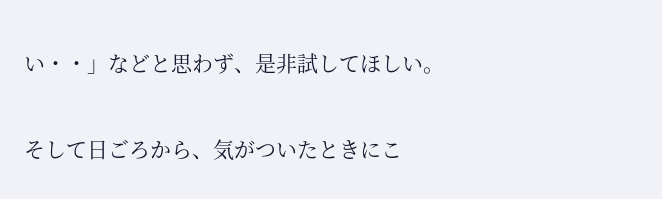い・・」などと思わず、是非試してほしい。

そして日ごろから、気がついたときにこ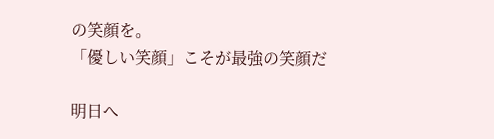の笑顔を。
「優しい笑顔」こそが最強の笑顔だ

明日へ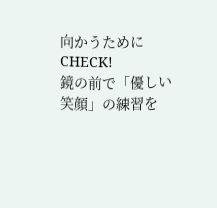向かうためにCHECK!
鏡の前で「優しい笑顔」の練習を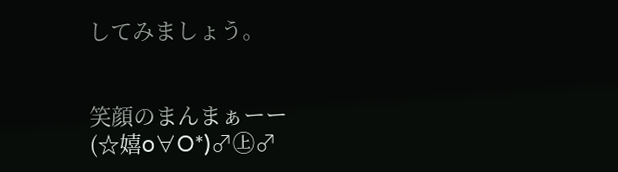してみましょう。


笑顔のまんまぁーー
(☆嬉o∀O*)♂㊤♂